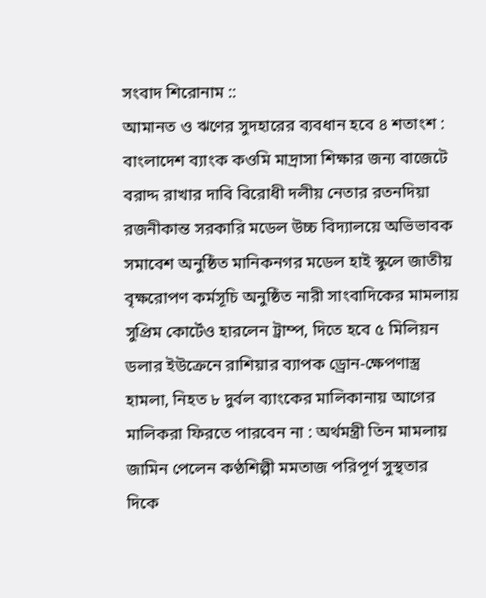সংবাদ শিরোনাম ::
আমানত ও ঋণের সুদহারের ব্যবধান হবে ৪ শতাংশ : বাংলাদেশ ব্যাংক কওমি মাদ্রাসা শিক্ষার জন্য বাজেটে বরাদ্দ রাখার দাবি বিরোধী দলীয় নেতার রতনদিয়া রজনীকান্ত সরকারি মডেল উচ্চ বিদ্যালয়ে অভিভাবক সমাবেশ অনুষ্ঠিত মানিকনগর মডেল হাই স্কুলে জাতীয় বৃক্ষরোপণ কর্মসূচি অনুষ্ঠিত নারী সাংবাদিকের মামলায় সুপ্রিম কোর্টেও হারলেন ট্রাম্প, দিতে হবে ৫ মিলিয়ন ডলার ইউক্রেনে রাশিয়ার ব্যাপক ড্রোন-ক্ষেপণাস্ত্র হামলা, নিহত ৮ দুর্বল ব্যাংকের মালিকানায় আগের মালিকরা ফিরতে পারবেন না : অর্থমন্ত্রী তিন মামলায় জামিন পেলেন কণ্ঠশিল্পী মমতাজ পরিপূর্ণ সুস্থতার দিকে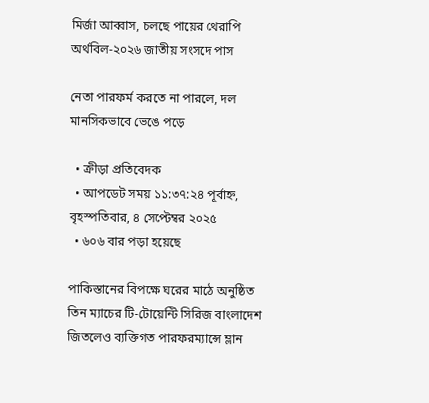মির্জা আব্বাস, চলছে পায়ের থেরাপি অর্থবিল-২০২৬ জাতীয় সংসদে পাস

নেতা পারফর্ম করতে না পারলে, দল মানসিকভাবে ভেঙে পড়ে

  • ক্রীড়া প্রতিবেদক
  • আপডেট সময় ১১:৩৭:২৪ পূর্বাহ্ন, বৃহস্পতিবার, ৪ সেপ্টেম্বর ২০২৫
  • ৬০৬ বার পড়া হয়েছে

পাকিস্তানের বিপক্ষে ঘরের মাঠে অনুষ্ঠিত তিন ম্যাচের টি-টোয়েন্টি সিরিজ বাংলাদেশ জিতলেও ব্যক্তিগত পারফরম্যান্সে ম্লান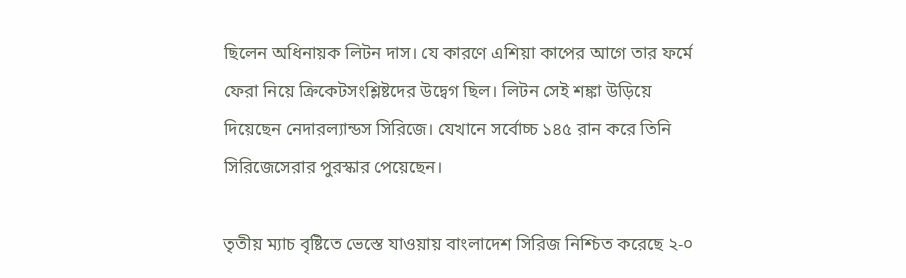ছিলেন অধিনায়ক লিটন দাস। যে কারণে এশিয়া কাপের আগে তার ফর্মে ফেরা নিয়ে ক্রিকেটসংশ্লিষ্টদের উদ্বেগ ছিল। লিটন সেই শঙ্কা উড়িয়ে দিয়েছেন নেদারল্যান্ডস সিরিজে। যেখানে সর্বোচ্চ ১৪৫ রান করে তিনি সিরিজেসেরার পুরস্কার পেয়েছেন।

তৃতীয় ম্যাচ বৃষ্টিতে ভেস্তে যাওয়ায় বাংলাদেশ সিরিজ নিশ্চিত করেছে ২-০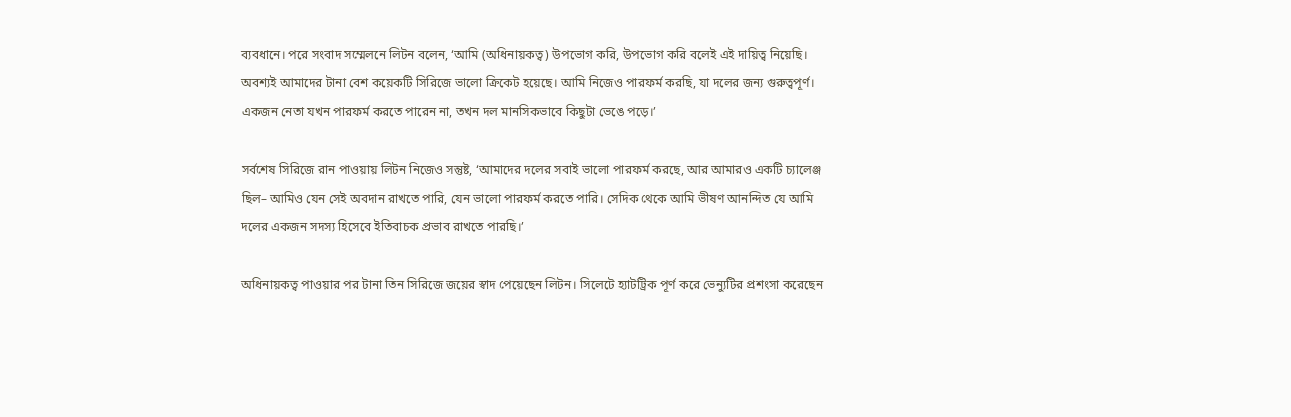ব্যবধানে। পরে সংবাদ সম্মেলনে লিটন বলেন, ‘আমি (অধিনায়কত্ব) উপভোগ করি, উপভোগ করি বলেই এই দায়িত্ব নিয়েছি। অবশ্যই আমাদের টানা বেশ কয়েকটি সিরিজে ভালো ক্রিকেট হয়েছে। আমি নিজেও পারফর্ম করছি, যা দলের জন্য গুরুত্বপূর্ণ। একজন নেতা যখন পারফর্ম করতে পারেন না, তখন দল মানসিকভাবে কিছুটা ভেঙে পড়ে।’

সর্বশেষ সিরিজে রান পাওয়ায় লিটন নিজেও সন্তুষ্ট, ‘আমাদের দলের সবাই ভালো পারফর্ম করছে, আর আমারও একটি চ্যালেঞ্জ ছিল– আমিও যেন সেই অবদান রাখতে পারি, যেন ভালো পারফর্ম করতে পারি। সেদিক থেকে আমি ভীষণ আনন্দিত যে আমি দলের একজন সদস্য হিসেবে ইতিবাচক প্রভাব রাখতে পারছি।’

অধিনায়কত্ব পাওয়ার পর টানা তিন সিরিজে জয়ের স্বাদ পেয়েছেন লিটন। সিলেটে হ্যাটট্রিক পূর্ণ করে ভেন্যুটির প্রশংসা করেছেন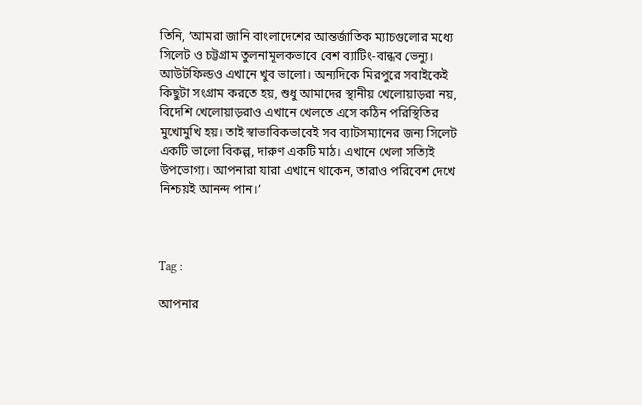তিনি, ‘আমরা জানি বাংলাদেশের আন্তর্জাতিক ম্যাচগুলোর মধ্যে সিলেট ও চট্টগ্রাম তুলনামূলকভাবে বেশ ব্যাটিং-বান্ধব ভেন্যু। আউটফিল্ডও এখানে খুব ভালো। অন্যদিকে মিরপুরে সবাইকেই কিছুটা সংগ্রাম করতে হয়, শুধু আমাদের স্থানীয় খেলোয়াড়রা নয়, বিদেশি খেলোয়াড়রাও এখানে খেলতে এসে কঠিন পরিস্থিতির মুখোমুখি হয়। তাই স্বাভাবিকভাবেই সব ব্যাটসম্যানের জন্য সিলেট একটি ভালো বিকল্প, দারুণ একটি মাঠ। এখানে খেলা সত্যিই উপভোগ্য। আপনারা যারা এখানে থাকেন, তারাও পরিবেশ দেখে নিশ্চয়ই আনন্দ পান।’



Tag :

আপনার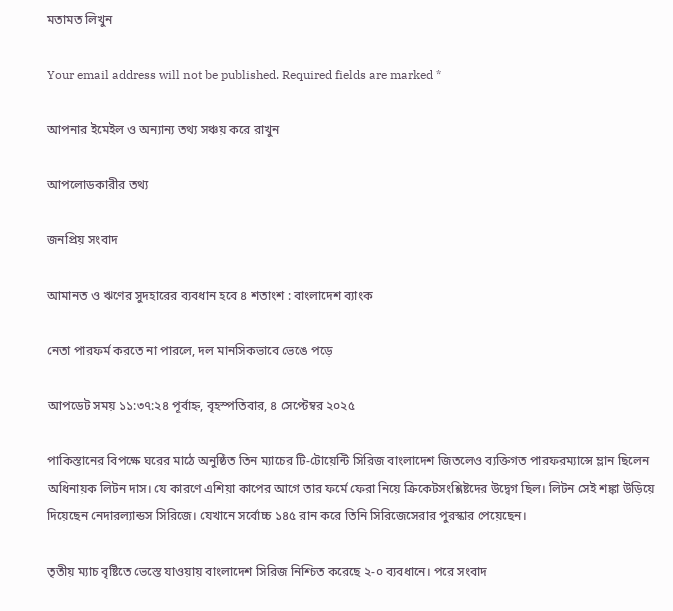মতামত লিখুন

Your email address will not be published. Required fields are marked *

আপনার ইমেইল ও অন্যান্য তথ্য সঞ্চয় করে রাখুন

আপলোডকারীর তথ্য

জনপ্রিয় সংবাদ

আমানত ও ঋণের সুদহারের ব্যবধান হবে ৪ শতাংশ : বাংলাদেশ ব্যাংক

নেতা পারফর্ম করতে না পারলে, দল মানসিকভাবে ভেঙে পড়ে

আপডেট সময় ১১:৩৭:২৪ পূর্বাহ্ন, বৃহস্পতিবার, ৪ সেপ্টেম্বর ২০২৫

পাকিস্তানের বিপক্ষে ঘরের মাঠে অনুষ্ঠিত তিন ম্যাচের টি-টোয়েন্টি সিরিজ বাংলাদেশ জিতলেও ব্যক্তিগত পারফরম্যান্সে ম্লান ছিলেন অধিনায়ক লিটন দাস। যে কারণে এশিয়া কাপের আগে তার ফর্মে ফেরা নিয়ে ক্রিকেটসংশ্লিষ্টদের উদ্বেগ ছিল। লিটন সেই শঙ্কা উড়িয়ে দিয়েছেন নেদারল্যান্ডস সিরিজে। যেখানে সর্বোচ্চ ১৪৫ রান করে তিনি সিরিজেসেরার পুরস্কার পেয়েছেন।

তৃতীয় ম্যাচ বৃষ্টিতে ভেস্তে যাওয়ায় বাংলাদেশ সিরিজ নিশ্চিত করেছে ২-০ ব্যবধানে। পরে সংবাদ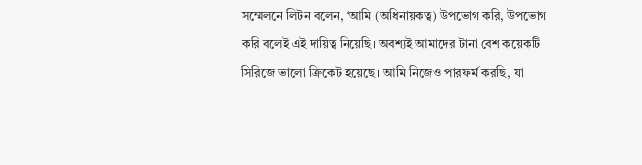সম্মেলনে লিটন বলেন, ‘আমি (অধিনায়কত্ব) উপভোগ করি, উপভোগ করি বলেই এই দায়িত্ব নিয়েছি। অবশ্যই আমাদের টানা বেশ কয়েকটি সিরিজে ভালো ক্রিকেট হয়েছে। আমি নিজেও পারফর্ম করছি, যা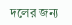দলের জন্য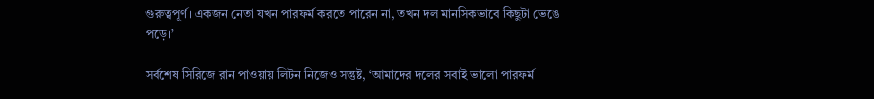গুরুত্বপূর্ণ। একজন নেতা যখন পারফর্ম করতে পারেন না, তখন দল মানসিকভাবে কিছুটা ভেঙে পড়ে।’

সর্বশেষ সিরিজে রান পাওয়ায় লিটন নিজেও সন্তুষ্ট, ‘আমাদের দলের সবাই ভালো পারফর্ম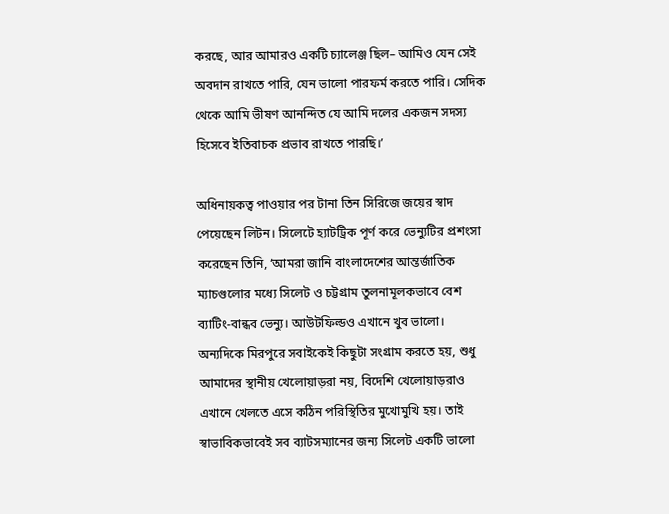করছে, আর আমারও একটি চ্যালেঞ্জ ছিল– আমিও যেন সেই অবদান রাখতে পারি, যেন ভালো পারফর্ম করতে পারি। সেদিক থেকে আমি ভীষণ আনন্দিত যে আমি দলের একজন সদস্য হিসেবে ইতিবাচক প্রভাব রাখতে পারছি।’

অধিনায়কত্ব পাওয়ার পর টানা তিন সিরিজে জয়ের স্বাদ পেয়েছেন লিটন। সিলেটে হ্যাটট্রিক পূর্ণ করে ভেন্যুটির প্রশংসা করেছেন তিনি, ‘আমরা জানি বাংলাদেশের আন্তর্জাতিক ম্যাচগুলোর মধ্যে সিলেট ও চট্টগ্রাম তুলনামূলকভাবে বেশ ব্যাটিং-বান্ধব ভেন্যু। আউটফিল্ডও এখানে খুব ভালো। অন্যদিকে মিরপুরে সবাইকেই কিছুটা সংগ্রাম করতে হয়, শুধু আমাদের স্থানীয় খেলোয়াড়রা নয়, বিদেশি খেলোয়াড়রাও এখানে খেলতে এসে কঠিন পরিস্থিতির মুখোমুখি হয়। তাই স্বাভাবিকভাবেই সব ব্যাটসম্যানের জন্য সিলেট একটি ভালো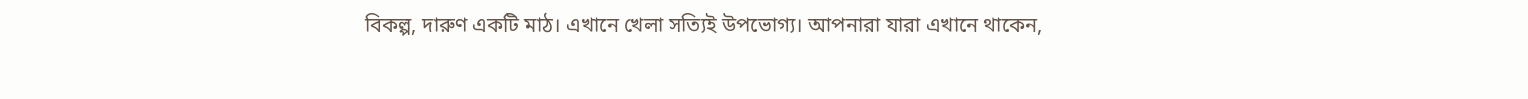বিকল্প, দারুণ একটি মাঠ। এখানে খেলা সত্যিই উপভোগ্য। আপনারা যারা এখানে থাকেন,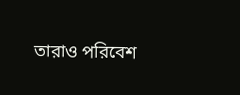তারাও পরিবেশ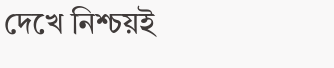দেখে নিশ্চয়ই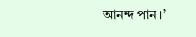আনন্দ পান।’